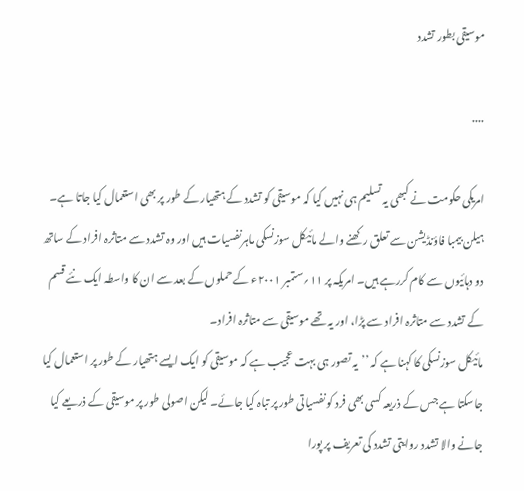موسیقی بطور تشدد

....

امریکی حکومت نے کبھی یہ تسلیم ہی نہیں کیا کہ موسیقی کو تشدد کے ہتھیار کے طور پر بھی استعمال کیا جاتا ہے۔
ہیلن بیمبا فاؤنڈیشن سے تعلق رکھنے والے مائیکل سوزنسکی ماہرنفسیات ہیں اور وہ تشدد سے متاثرہ افراد کے ساتھ دو دہائیوں سے کام کررہے ہیں۔ امریکہ پر ۱۱؍ستمبر ۲۰۰۱ء کے حملوں کے بعد سے ان کا واسطہ ایک نئے قسم کے تشدد سے متاثرہ افراد سے پڑا، اور یہ تھے موسیقی سے متاثرہ افراد۔
مائیکل سوزنسکی کا کہنا ہے کہ ’’یہ تصور ہی بہت عجیب ہے کہ موسیقی کو ایک ایسے ہتھیار کے طور پر استعمال کیا جاسکتا ہے جس کے ذریعہ کسی بھی فرد کو نفسیاتی طور پر تباہ کیا جائے۔ لیکن اصولی طور پر موسیقی کے ذریعے کیا جانے والا تشدد روایتی تشدد کی تعریف پر پورا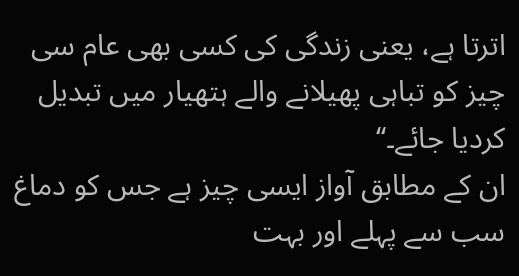اترتا ہے، یعنی زندگی کی کسی بھی عام سی چیز کو تباہی پھیلانے والے ہتھیار میں تبدیل کردیا جائے۔‘‘
ان کے مطابق آواز ایسی چیز ہے جس کو دماغ سب سے پہلے اور بہت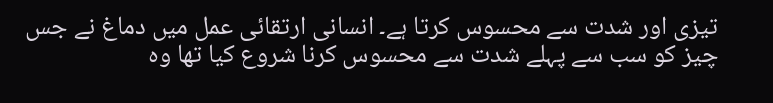تیزی اور شدت سے محسوس کرتا ہے۔ انسانی ارتقائی عمل میں دماغ نے جس چیز کو سب سے پہلے شدت سے محسوس کرنا شروع کیا تھا وہ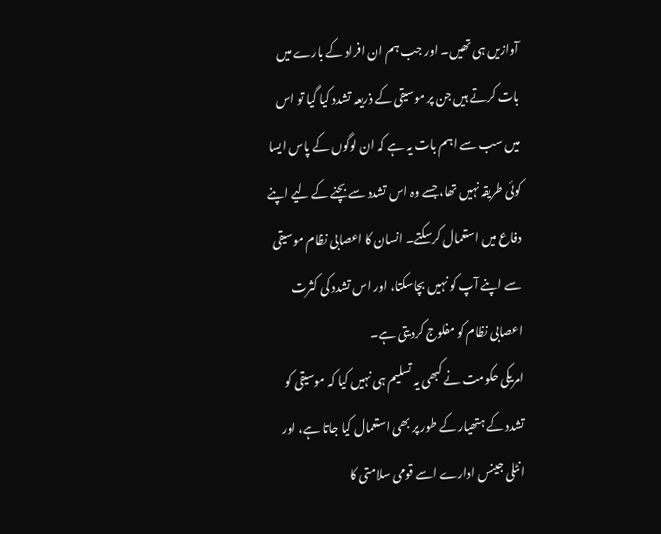آوازیں ہی تھیں۔ اور جب ہم ان افراد کے بارے میں بات کرتے ہیں جن پر موسیقی کے ذریعہ تشدد کیا گیا تو اس میں سب سے اہم بات یہ ہے کہ ان لوگوں کے پاس ایسا کوئی طریقہ نہیں تھا، جسے وہ اس تشدد سے بچنے کے لیے اپنے دفاع میں استعمال کرسکتے۔ انسان کا اعصابی نظام موسیقی سے اپنے آپ کو نہیں بچاسکتا، اور اس تشدد کی کثرت اعصابی نظام کو مفلوج کردیتی ہے۔
امریکی حکومت نے کبھی یہ تسلیم ہی نہیں کیا کہ موسیقی کو تشدد کے ہتھیار کے طور پر بھی استعمال کیا جاتا ہے، اور انٹلی جینس ادارے اسے قومی سلامتی کا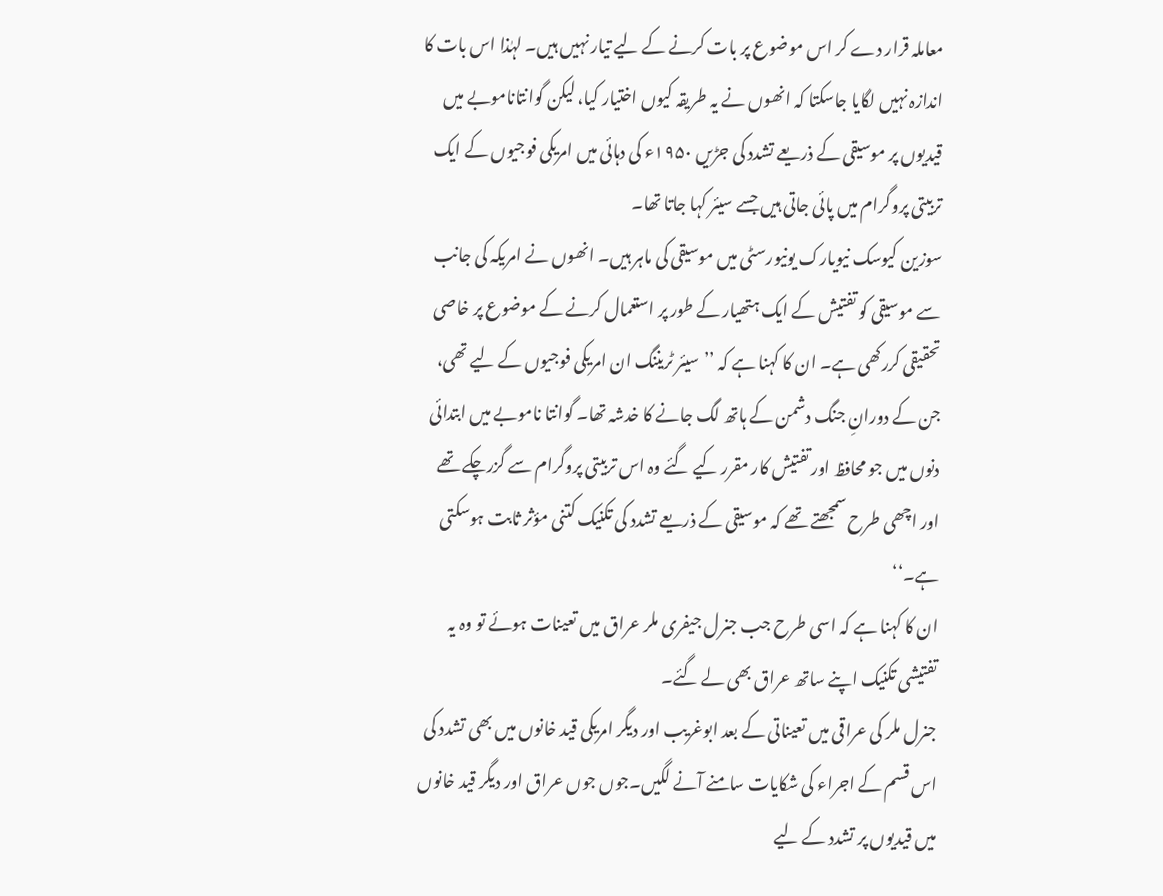معاملہ قرار دے کر اس موضوع پر بات کرنے کے لیے تیار نہیں ہیں۔ لہٰذا اس بات کا اندازہ نہیں لگایا جاسکتا کہ انھوں نے یہ طریقہ کیوں اختیار کیا، لیکن گوانتاناموبے میں قیدیوں پر موسیقی کے ذریعے تشدد کی جڑیں ۱۹۵۰ء کی دہائی میں امریکی فوجیوں کے ایک تربیتی پروگرام میں پائی جاتی ہیں جسے سیئر کہا جاتا تھا۔
سوزین کیوسک نیویارک یونیورسٹی میں موسیقی کی ماہر ہیں۔ انھوں نے امریکہ کی جانب سے موسیقی کو تفتیش کے ایک ہتھیار کے طور پر استعمال کرنے کے موضوع پر خاصی تحقیقی کررکھی ہے۔ ان کا کہنا ہے کہ ’’سیئر ٹریننگ ان امریکی فوجیوں کے لیے تھی، جن کے دورانِ جنگ دشمن کے ہاتھ لگ جانے کا خدشہ تھا۔ گوانتا ناموبے میں ابتدائی دنوں میں جو محافظ اور تفتیش کار مقرر کیے گئے وہ اس تربیتی پروگرام سے گزرچکے تھے اور اچھی طرح سمجھتے تھے کہ موسیقی کے ذریعے تشدد کی تکنیک کتنی مؤثر ثابت ہوسکتی ہے۔‘‘
ان کا کہنا ہے کہ اسی طرح جب جنرل جیفری ملر عراق میں تعینات ہوئے تو وہ یہ تفتیشی تکنیک اپنے ساتھ عراق بھی لے گئے۔
جنرل ملر کی عراقی میں تعیناتی کے بعد ابوغریب اور دیگر امریکی قید خانوں میں بھی تشدد کی اس قسم کے اجراء کی شکایات سامنے آنے لگیں۔جوں جوں عراق اور دیگر قید خانوں میں قیدیوں پر تشدد کے لیے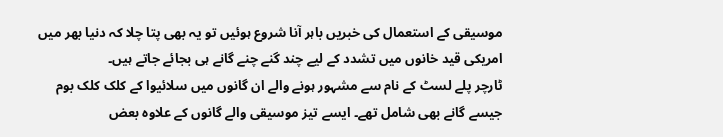موسیقی کے استعمال کی خبریں باہر آنا شروع ہوئیں تو یہ بھی پتا چلا کہ دنیا بھر میں امریکی قید خانوں میں تشدد کے لیے چند گنے چنے گانے ہی بجائے جاتے ہیں۔
ٹارچر پلے لسٹ کے نام سے مشہور ہونے والے ان گانوں میں سلائیوا کے کلک کلک بوم جیسے گانے بھی شامل تھے۔ ایسے تیز موسیقی والے گانوں کے علاوہ بعض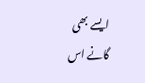ایسے بھی گانے اس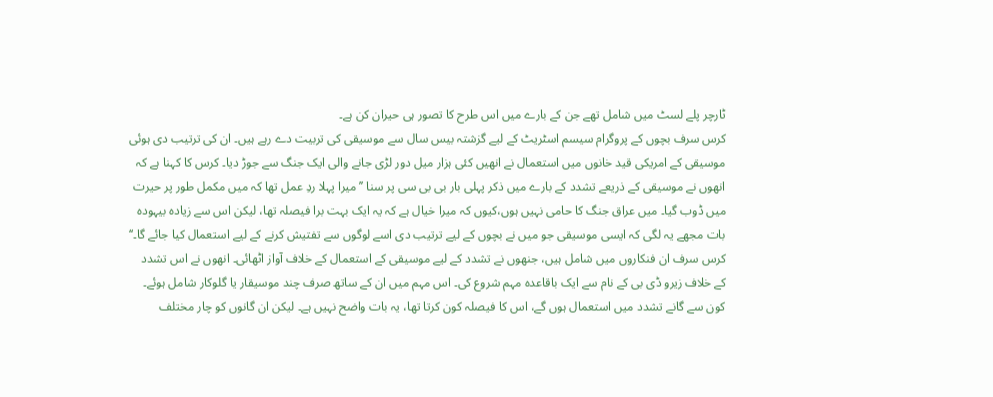ٹارچر پلے لسٹ میں شامل تھے جن کے بارے میں اس طرح کا تصور ہی حیران کن ہے۔
کرس سرف بچوں کے پروگرام سیسم اسٹریٹ کے لیے گزشتہ بیس سال سے موسیقی کی تربیت دے رہے ہیں۔ ان کی ترتیب دی ہوئی موسیقی کے امریکی قید خانوں میں استعمال نے انھیں کئی ہزار میل دور لڑی جانے والی ایک جنگ سے جوڑ دیا۔ کرس کا کہنا ہے کہ انھوں نے موسیقی کے ذریعے تشدد کے بارے میں ذکر پہلی بار بی بی سی پر سنا ’’میرا پہلا ردِ عمل تھا کہ میں مکمل طور پر حیرت میں ڈوب گیا۔ میں عراق جنگ کا حامی نہیں ہوں،کیوں کہ میرا خیال ہے کہ یہ ایک بہت برا فیصلہ تھا، لیکن اس سے زیادہ بیہودہ بات مجھے یہ لگی کہ ایسی موسیقی جو میں نے بچوں کے لیے ترتیب دی اسے لوگوں سے تفتیش کرنے کے لیے استعمال کیا جائے گا۔‘‘
کرس سرف ان فنکاروں میں شامل ہیں، جنھوں نے تشدد کے لیے موسیقی کے استعمال کے خلاف آواز اٹھائی۔ انھوں نے اس تشدد کے خلاف زیرو ڈی بی کے نام سے ایک باقاعدہ مہم شروع کی۔ اس مہم میں ان کے ساتھ صرف چند موسیقار یا گلوکار شامل ہوئے۔
کون سے گانے تشدد میں استعمال ہوں گے، اس کا فیصلہ کون کرتا تھا، یہ بات واضح نہیں ہے۔ لیکن ان گانوں کو چار مختلف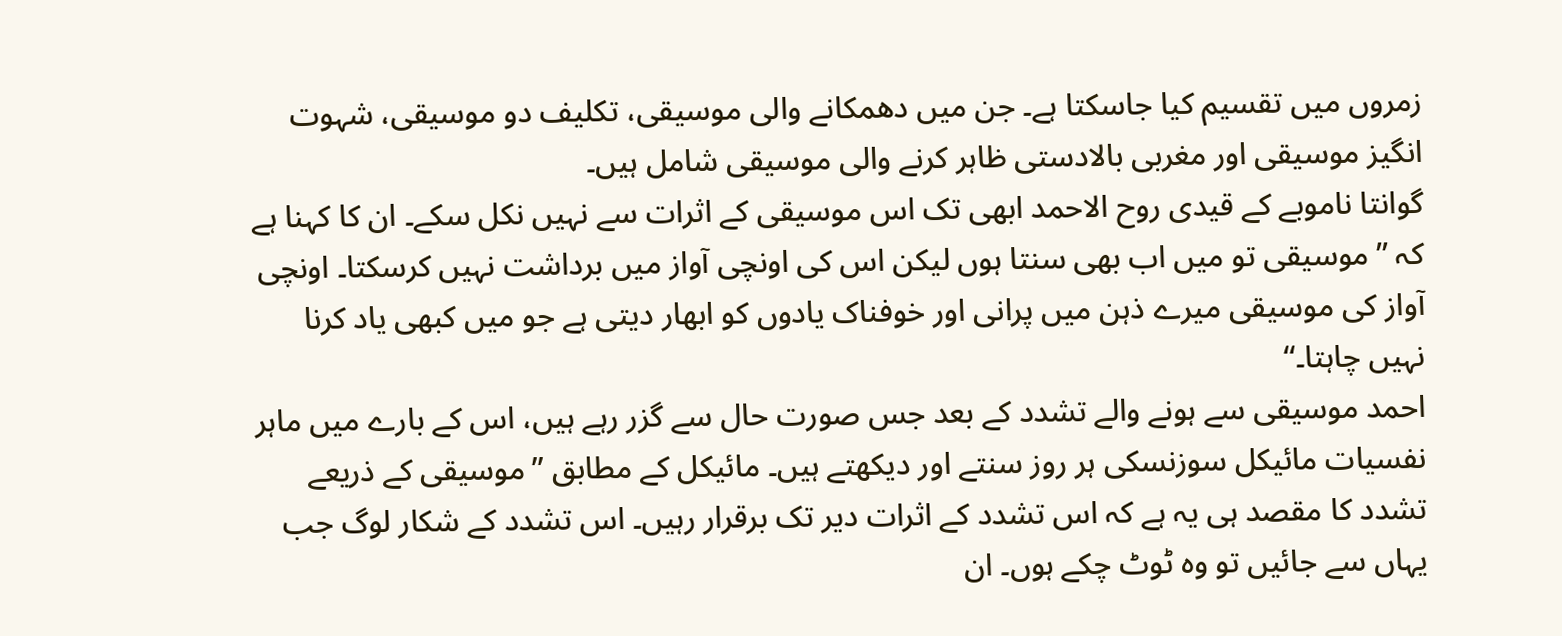زمروں میں تقسیم کیا جاسکتا ہے۔ جن میں دھمکانے والی موسیقی، تکلیف دو موسیقی، شہوت انگیز موسیقی اور مغربی بالادستی ظاہر کرنے والی موسیقی شامل ہیں۔
گوانتا ناموبے کے قیدی روح الاحمد ابھی تک اس موسیقی کے اثرات سے نہیں نکل سکے۔ ان کا کہنا ہے کہ ’’موسیقی تو میں اب بھی سنتا ہوں لیکن اس کی اونچی آواز میں برداشت نہیں کرسکتا۔ اونچی آواز کی موسیقی میرے ذہن میں پرانی اور خوفناک یادوں کو ابھار دیتی ہے جو میں کبھی یاد کرنا نہیں چاہتا۔‘‘
احمد موسیقی سے ہونے والے تشدد کے بعد جس صورت حال سے گزر رہے ہیں، اس کے بارے میں ماہر نفسیات مائیکل سوزنسکی ہر روز سنتے اور دیکھتے ہیں۔ مائیکل کے مطابق ’’موسیقی کے ذریعے تشدد کا مقصد ہی یہ ہے کہ اس تشدد کے اثرات دیر تک برقرار رہیں۔ اس تشدد کے شکار لوگ جب یہاں سے جائیں تو وہ ٹوٹ چکے ہوں۔ ان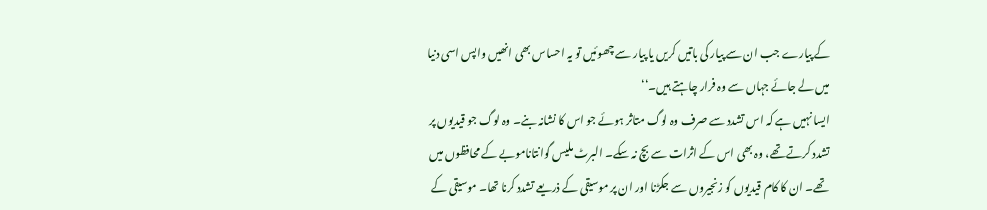کے پیارے جب ان سے پیار کی باتیں کریں یا پیار سے چھوئیں تو یہ احساس بھی انھیں واپس اسی دنیا میں لے جائے جہاں سے وہ فرار چاہتے ہیں۔‘‘
ایسا نہیں ہے کہ اس تشدد سے صرف وہ لوگ متاثر ہوئے جو اس کا نشانہ بنے۔ وہ لوگ جو قیدیوں پر تشدد کرتے تھے، وہ بھی اس کے اثرات سے بچ نہ سکے۔ البرٹ ملیس گوانتاناموبے کے محافظوں میں تھے۔ ان کا کام قیدیوں کو زنجیروں سے جکڑنا اور ان پر موسیقی کے ذریعے تشدد کرنا تھا۔ موسیقی کے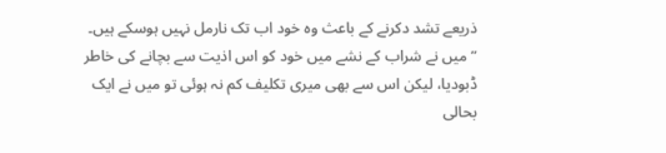ذریعے تشد دکرنے کے باعث وہ خود اب تک نارمل نہیں ہوسکے ہیں۔
’’میں نے شراب کے نشے میں خود کو اس اذیت سے بچانے کی خاطر ڈبودیا، لیکن اس سے بھی میری تکلیف کم نہ ہوئی تو میں نے ایک بحالی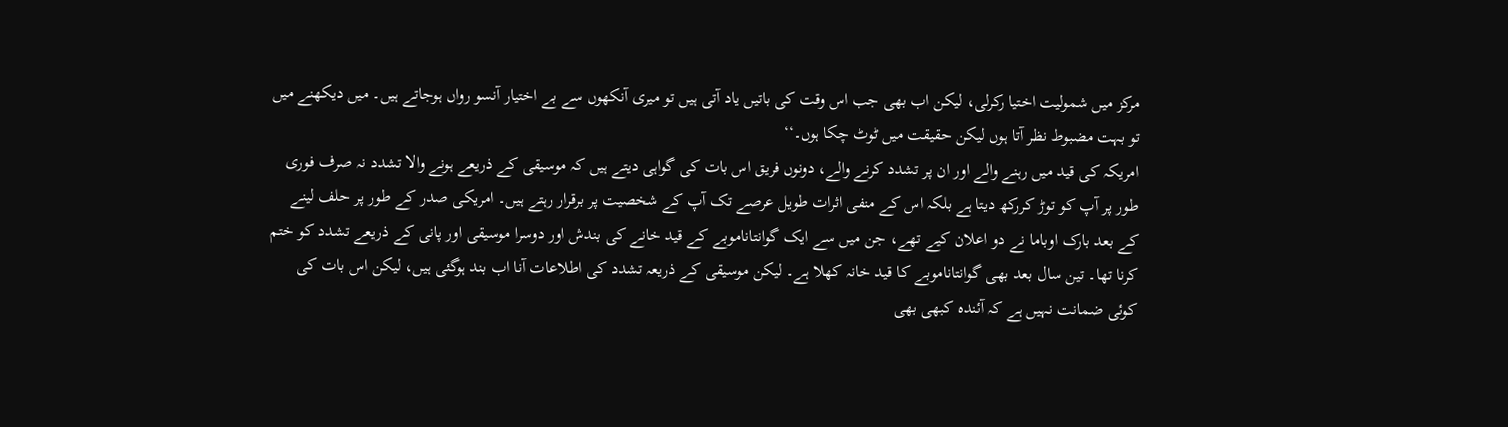مرکز میں شمولیت اختیا رکرلی، لیکن اب بھی جب اس وقت کی باتیں یاد آتی ہیں تو میری آنکھوں سے بے اختیار آنسو رواں ہوجاتے ہیں۔ میں دیکھنے میں تو بہت مضبوط نظر آتا ہوں لیکن حقیقت میں ٹوٹ چکا ہوں۔‘‘
امریکہ کی قید میں رہنے والے اور ان پر تشدد کرنے والے، دونوں فریق اس بات کی گواہی دیتے ہیں کہ موسیقی کے ذریعے ہونے والا تشدد نہ صرف فوری طور پر آپ کو توڑ کررکھ دیتا ہے بلکہ اس کے منفی اثرات طویل عرصے تک آپ کے شخصیت پر برقرار رہتے ہیں۔ امریکی صدر کے طور پر حلف لینے کے بعد بارک اوباما نے دو اعلان کیے تھے، جن میں سے ایک گوانتاناموبے کے قید خانے کی بندش اور دوسرا موسیقی اور پانی کے ذریعے تشدد کو ختم کرنا تھا۔ تین سال بعد بھی گوانتاناموبے کا قید خانہ کھلا ہے۔ لیکن موسیقی کے ذریعہ تشدد کی اطلاعات آنا اب بند ہوگئی ہیں، لیکن اس بات کی کوئی ضمانت نہیں ہے کہ آئندہ کبھی بھی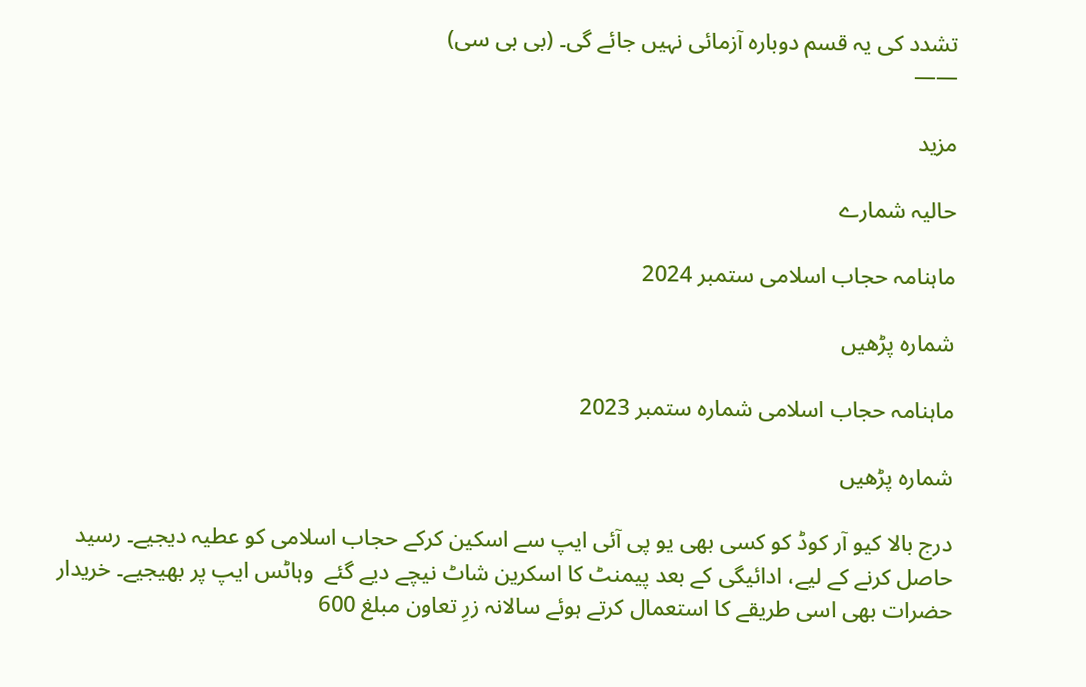تشدد کی یہ قسم دوبارہ آزمائی نہیں جائے گی۔ (بی بی سی)
——

مزید

حالیہ شمارے

ماہنامہ حجاب اسلامی ستمبر 2024

شمارہ پڑھیں

ماہنامہ حجاب اسلامی شمارہ ستمبر 2023

شمارہ پڑھیں

درج بالا کیو آر کوڈ کو کسی بھی یو پی آئی ایپ سے اسکین کرکے حجاب اسلامی کو عطیہ دیجیے۔ رسید حاصل کرنے کے لیے، ادائیگی کے بعد پیمنٹ کا اسکرین شاٹ نیچے دیے گئے  وہاٹس ایپ پر بھیجیے۔ خریدار حضرات بھی اسی طریقے کا استعمال کرتے ہوئے سالانہ زرِ تعاون مبلغ 600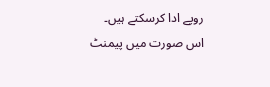روپے ادا کرسکتے ہیں۔ اس صورت میں پیمنٹ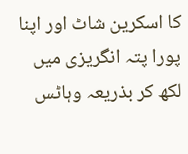کا اسکرین شاٹ اور اپنا پورا پتہ انگریزی میں لکھ کر بذریعہ وہاٹس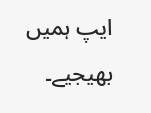ایپ ہمیں بھیجیے۔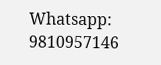Whatsapp: 9810957146